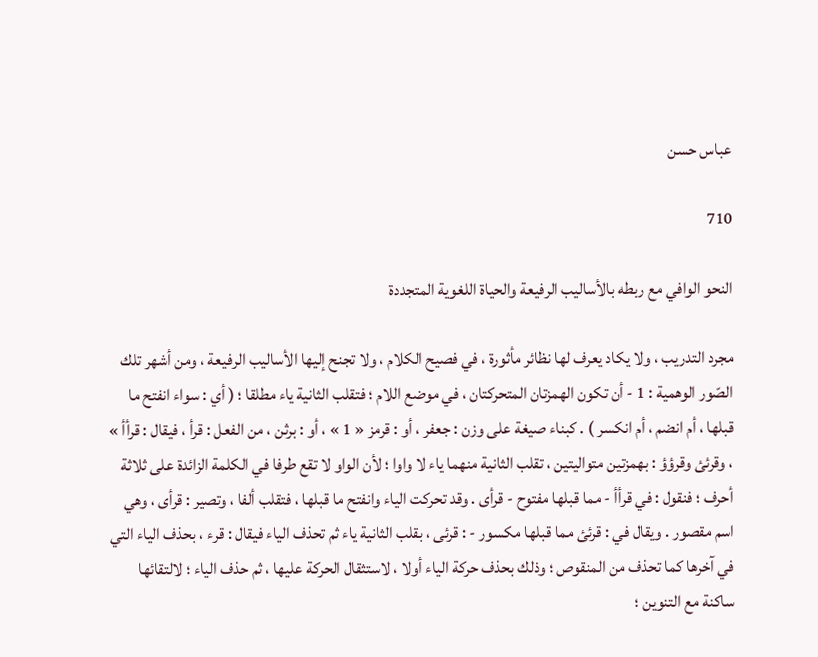عباس حسن

710

النحو الوافي مع ربطه بالأساليب الرفيعة والحياة اللغوية المتجددة

مجرد التدريب ، ولا يكاد يعرف لها نظائر مأثورة ، في فصيح الكلام ، ولا تجنح إليها الأساليب الرفيعة ، ومن أشهر تلك الصّور الوهمية : 1 - أن تكون الهمزتان المتحركتان ، في موضع اللام ؛ فتقلب الثانية ياء مطلقا ؛ ( أي : سواء انفتح ما قبلها ، أم انضم ، أم انكسر ) . كبناء صيغة على وزن : جعفر ، أو : قرمز « 1 » ، أو : برثن ، من الفعل : قرأ ، فيقال : قرأأ » ، وقرئئ وقرؤؤ : بهمزتين متواليتين ، تقلب الثانية منهما ياء لا واوا ؛ لأن الواو لا تقع طرفا في الكلمة الزائدة على ثلاثة أحرف ؛ فنقول : في قرأأ - مما قبلها مفتوح - قرأى . وقد تحركت الياء وانفتح ما قبلها ، فتقلب ألفا ، وتصير : قرأى ، وهي اسم مقصور . ويقال في : قرئئ مما قبلها مكسور - : قرئى ، بقلب الثانية ياء ثم تحذف الياء فيقال : قرء ، بحذف الياء التي في آخرها كما تحذف من المنقوص ؛ وذلك بحذف حركة الياء أولا ، لاستثقال الحركة عليها ، ثم حذف الياء ؛ لالتقائها ساكنة مع التنوين ؛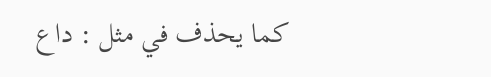كما يحذف في مثل : داع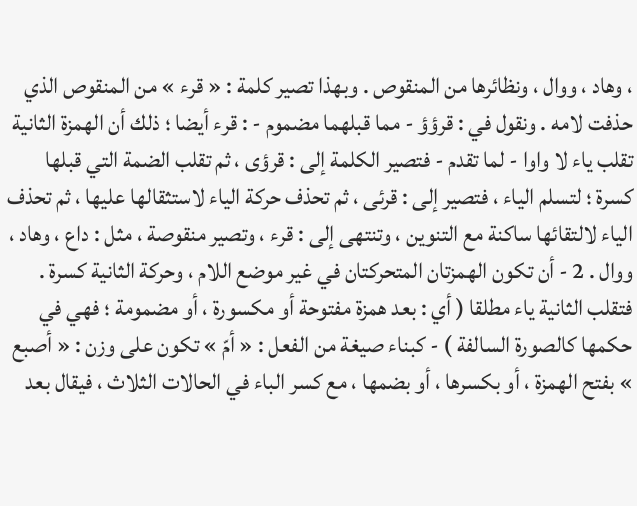، وهاد ، ووال ، ونظائرها من المنقوص . وبهذا تصير كلمة : « قرء » من المنقوص الذي حذفت لامه . ونقول في : قرؤؤ - مما قبلهما مضموم - : قرء أيضا ؛ ذلك أن الهمزة الثانية تقلب ياء لا واوا - لما تقدم - فتصير الكلمة إلى : قرؤى ، ثم تقلب الضمة التي قبلها كسرة ؛ لتسلم الياء ، فتصير إلى : قرئى ، ثم تحذف حركة الياء لاستثقالها عليها ، ثم تحذف الياء لالتقائها ساكنة مع التنوين ، وتنتهى إلى : قرء ، وتصير منقوصة ، مثل : داع ، وهاد ، ووال . 2 - أن تكون الهمزتان المتحركتان في غير موضع اللام ، وحركة الثانية كسرة . فتقلب الثانية ياء مطلقا ( أي : بعد همزة مفتوحة أو مكسورة ، أو مضمومة ؛ فهي في حكمها كالصورة السالفة ) - كبناء صيغة من الفعل : « أمّ » تكون على وزن : « أصبع » بفتح الهمزة ، أو بكسرها ، أو بضمها ، مع كسر الباء في الحالات الثلاث ، فيقال بعد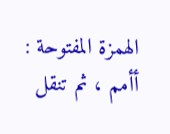الهمزة المفتوحة : أأمم ، ثم تنقل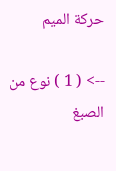حركة الميم

--> ( 1 ) نوع من الصبغ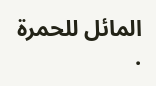المائل للحمرة .